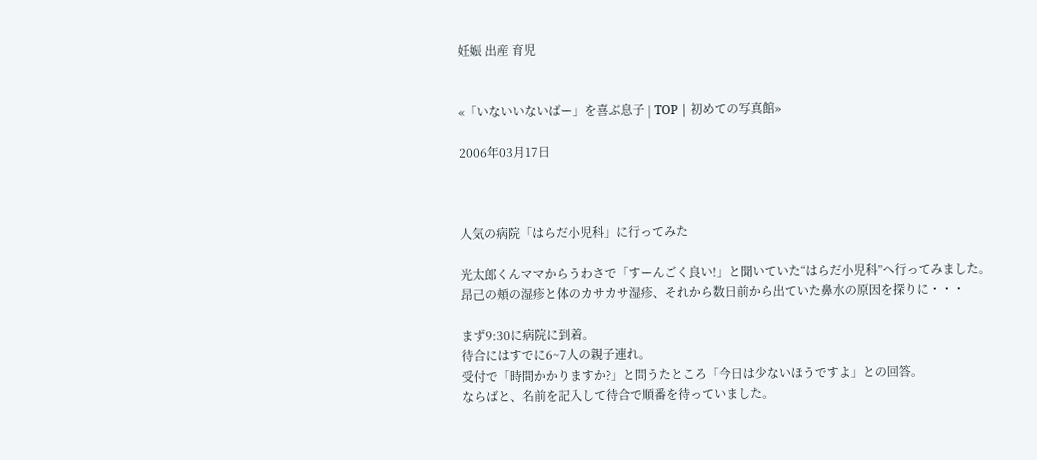妊娠 出産 育児


«「いないいないばー」を喜ぶ息子 | TOP | 初めての写真館»

2006年03月17日



人気の病院「はらだ小児科」に行ってみた

光太郎くんママからうわさで「すーんごく良い!」と聞いていた“はらだ小児科”へ行ってみました。
昂己の頬の湿疹と体のカサカサ湿疹、それから数日前から出ていた鼻水の原因を探りに・・・

まず9:30に病院に到着。
待合にはすでに6~7人の親子連れ。
受付で「時間かかりますか?」と問うたところ「今日は少ないほうですよ」との回答。
ならばと、名前を記入して待合で順番を待っていました。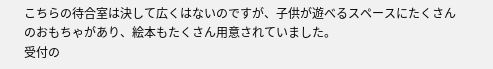こちらの待合室は決して広くはないのですが、子供が遊べるスペースにたくさんのおもちゃがあり、絵本もたくさん用意されていました。
受付の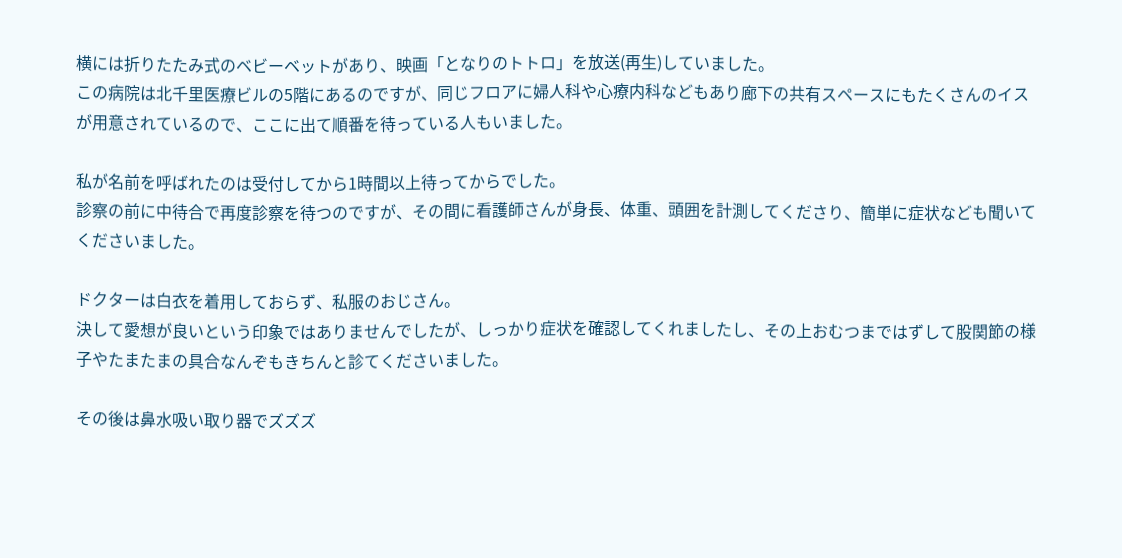横には折りたたみ式のベビーベットがあり、映画「となりのトトロ」を放送(再生)していました。
この病院は北千里医療ビルの5階にあるのですが、同じフロアに婦人科や心療内科などもあり廊下の共有スペースにもたくさんのイスが用意されているので、ここに出て順番を待っている人もいました。

私が名前を呼ばれたのは受付してから1時間以上待ってからでした。
診察の前に中待合で再度診察を待つのですが、その間に看護師さんが身長、体重、頭囲を計測してくださり、簡単に症状なども聞いてくださいました。

ドクターは白衣を着用しておらず、私服のおじさん。
決して愛想が良いという印象ではありませんでしたが、しっかり症状を確認してくれましたし、その上おむつまではずして股関節の様子やたまたまの具合なんぞもきちんと診てくださいました。

その後は鼻水吸い取り器でズズズ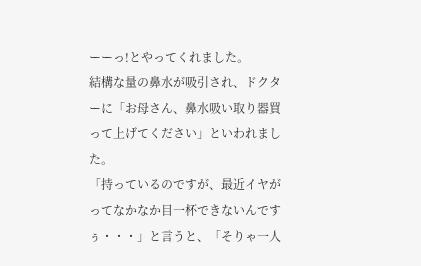ーーっ!とやってくれました。
結構な量の鼻水が吸引され、ドクターに「お母さん、鼻水吸い取り器買って上げてください」といわれました。
「持っているのですが、最近イヤがってなかなか目一杯できないんですぅ・・・」と言うと、「そりゃ一人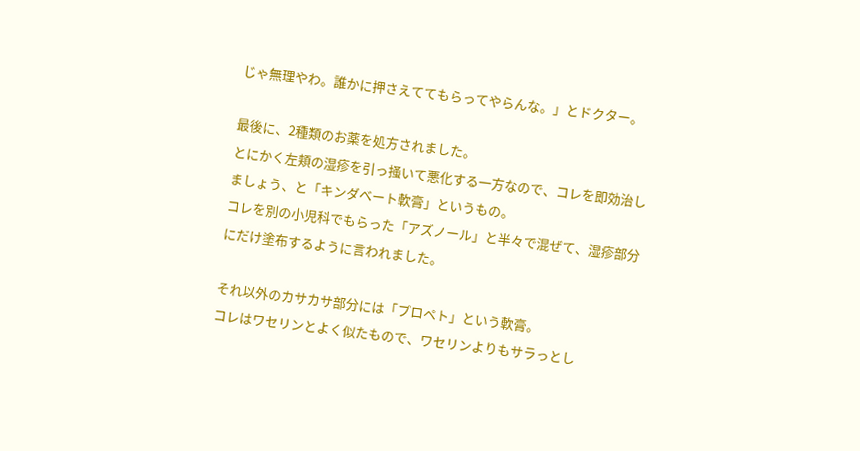じゃ無理やわ。誰かに押さえててもらってやらんな。」とドクター。

最後に、2種類のお薬を処方されました。
とにかく左頬の湿疹を引っ掻いて悪化する一方なので、コレを即効治しましょう、と「キンダベート軟膏」というもの。
コレを別の小児科でもらった「アズノール」と半々で混ぜて、湿疹部分にだけ塗布するように言われました。

それ以外のカサカサ部分には「プロペト」という軟膏。
コレはワセリンとよく似たもので、ワセリンよりもサラっとし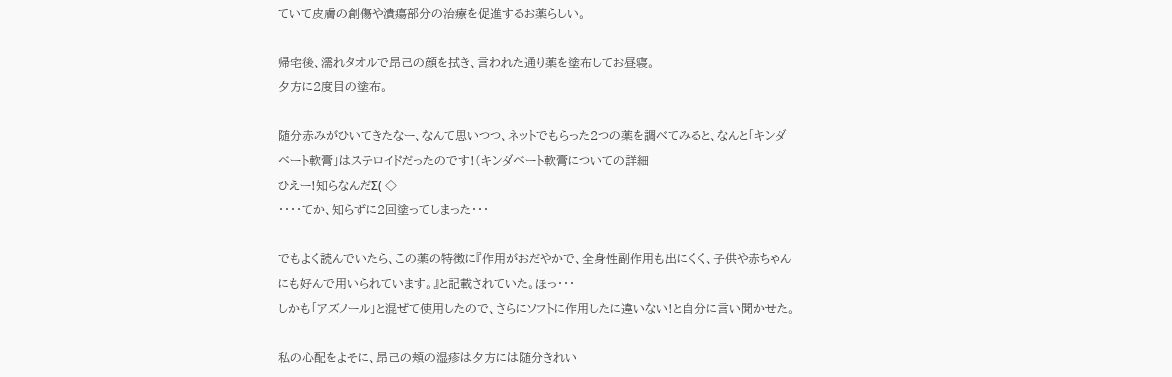ていて皮膚の創傷や潰瘍部分の治療を促進するお薬らしい。

帰宅後、濡れタオルで昂己の顔を拭き、言われた通り薬を塗布してお昼寝。
夕方に2度目の塗布。

随分赤みがひいてきたなー、なんて思いつつ、ネットでもらった2つの薬を調べてみると、なんと「キンダベート軟膏」はステロイドだったのです!(キンダベート軟膏についての詳細
ひえー!知らなんだΣ( ◇
・・・・てか、知らずに2回塗ってしまった・・・

でもよく読んでいたら、この薬の特徴に『作用がおだやかで、全身性副作用も出にくく、子供や赤ちゃんにも好んで用いられています。』と記載されていた。ほっ・・・
しかも「アズノール」と混ぜて使用したので、さらにソフトに作用したに違いない!と自分に言い聞かせた。

私の心配をよそに、昂己の頬の湿疹は夕方には随分きれい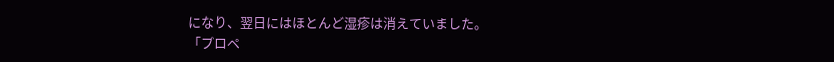になり、翌日にはほとんど湿疹は消えていました。
「プロペ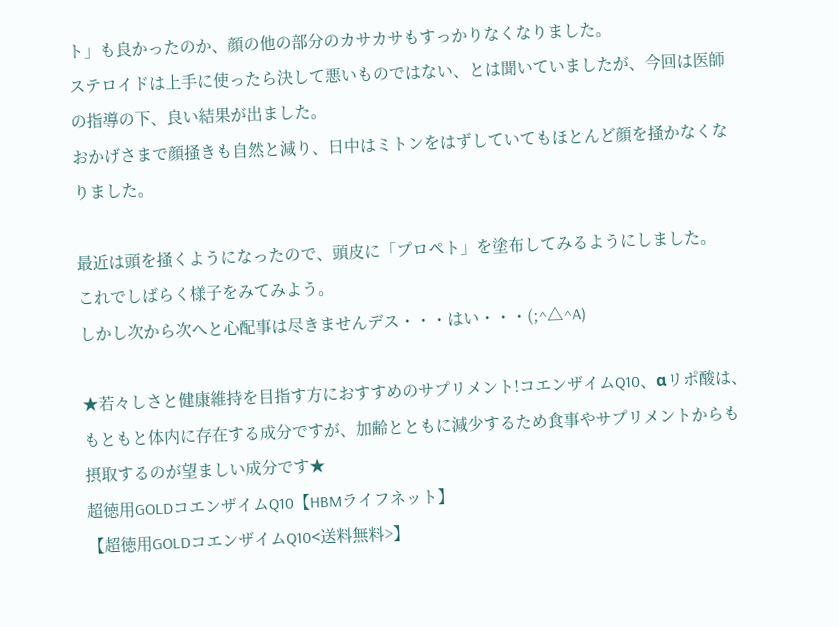ト」も良かったのか、顔の他の部分のカサカサもすっかりなくなりました。
ステロイドは上手に使ったら決して悪いものではない、とは聞いていましたが、今回は医師の指導の下、良い結果が出ました。
おかげさまで顔掻きも自然と減り、日中はミトンをはずしていてもほとんど顔を掻かなくなりました。

最近は頭を掻くようになったので、頭皮に「プロペト」を塗布してみるようにしました。
これでしばらく様子をみてみよう。
しかし次から次へと心配事は尽きませんデス・・・はい・・・(;^△^A)

★若々しさと健康維持を目指す方におすすめのサプリメント!コエンザイムQ10、αリポ酸は、もともと体内に存在する成分ですが、加齢とともに減少するため食事やサプリメントからも摂取するのが望ましい成分です★
超徳用GOLDコエンザイムQ10【HBMライフネット】
【超徳用GOLDコエンザイムQ10<送料無料>】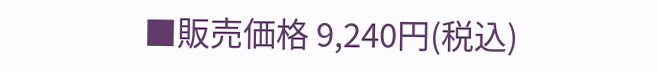■販売価格 9,240円(税込)